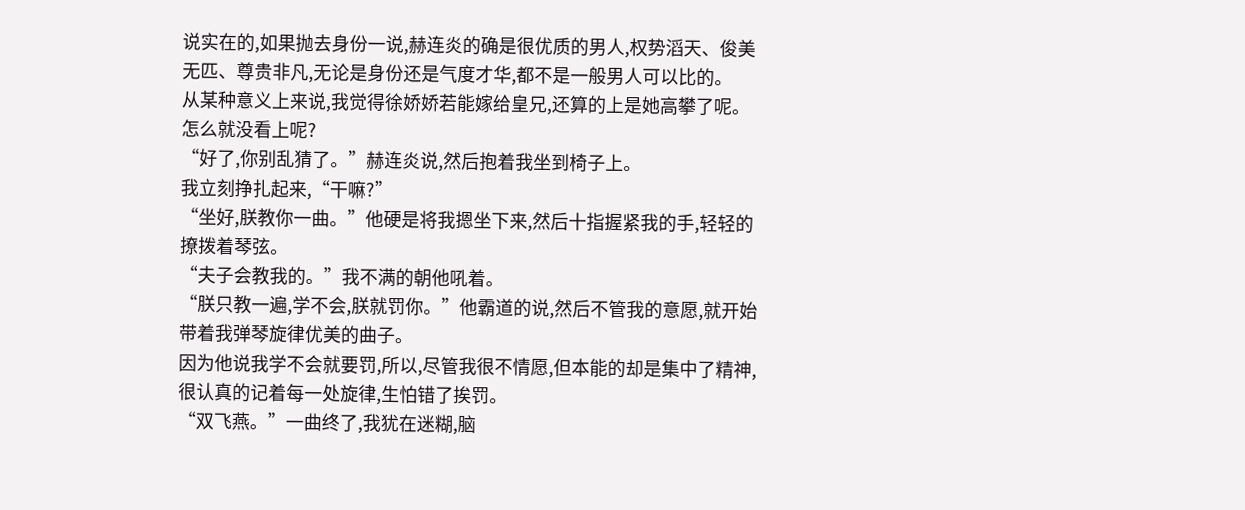说实在的,如果抛去身份一说,赫连炎的确是很优质的男人,权势滔天、俊美无匹、尊贵非凡,无论是身份还是气度才华,都不是一般男人可以比的。
从某种意义上来说,我觉得徐娇娇若能嫁给皇兄,还算的上是她高攀了呢。
怎么就没看上呢?
“好了,你别乱猜了。”赫连炎说,然后抱着我坐到椅子上。
我立刻挣扎起来,“干嘛?”
“坐好,朕教你一曲。”他硬是将我摁坐下来,然后十指握紧我的手,轻轻的撩拨着琴弦。
“夫子会教我的。”我不满的朝他吼着。
“朕只教一遍,学不会,朕就罚你。”他霸道的说,然后不管我的意愿,就开始带着我弹琴旋律优美的曲子。
因为他说我学不会就要罚,所以,尽管我很不情愿,但本能的却是集中了精神,很认真的记着每一处旋律,生怕错了挨罚。
“双飞燕。”一曲终了,我犹在迷糊,脑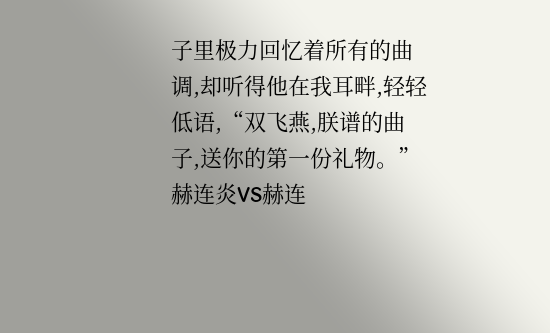子里极力回忆着所有的曲调,却听得他在我耳畔,轻轻低语,“双飞燕,朕谱的曲子,送你的第一份礼物。”
赫连炎VS赫连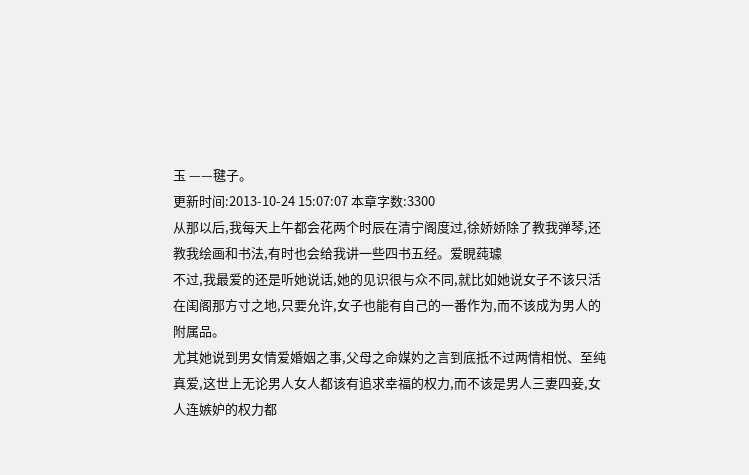玉 ——毽子。
更新时间:2013-10-24 15:07:07 本章字数:3300
从那以后,我每天上午都会花两个时辰在清宁阁度过,徐娇娇除了教我弹琴,还教我绘画和书法,有时也会给我讲一些四书五经。爱睍莼璩
不过,我最爱的还是听她说话,她的见识很与众不同,就比如她说女子不该只活在闺阁那方寸之地,只要允许,女子也能有自己的一番作为,而不该成为男人的附属品。
尤其她说到男女情爱婚姻之事,父母之命媒妁之言到底抵不过两情相悦、至纯真爱,这世上无论男人女人都该有追求幸福的权力,而不该是男人三妻四妾,女人连嫉妒的权力都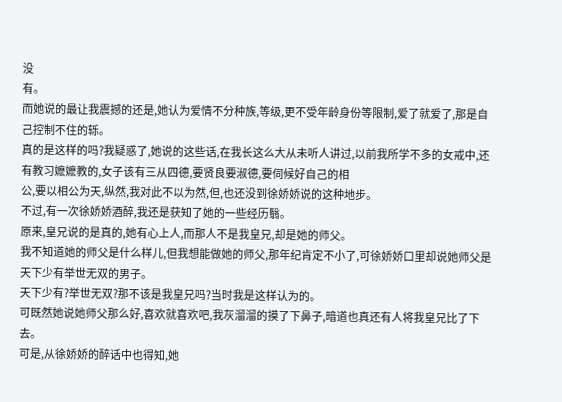没
有。
而她说的最让我震撼的还是,她认为爱情不分种族,等级,更不受年龄身份等限制,爱了就爱了,那是自己控制不住的轹。
真的是这样的吗?我疑惑了,她说的这些话,在我长这么大从未听人讲过,以前我所学不多的女戒中,还有教习嬷嬷教的,女子该有三从四德,要贤良要淑德,要伺候好自己的相
公,要以相公为天,纵然,我对此不以为然,但,也还没到徐娇娇说的这种地步。
不过,有一次徐娇娇酒醉,我还是获知了她的一些经历翳。
原来,皇兄说的是真的,她有心上人,而那人不是我皇兄,却是她的师父。
我不知道她的师父是什么样儿,但我想能做她的师父,那年纪肯定不小了,可徐娇娇口里却说她师父是天下少有举世无双的男子。
天下少有?举世无双?那不该是我皇兄吗?当时我是这样认为的。
可既然她说她师父那么好,喜欢就喜欢吧,我灰溜溜的摸了下鼻子,暗道也真还有人将我皇兄比了下去。
可是,从徐娇娇的醉话中也得知,她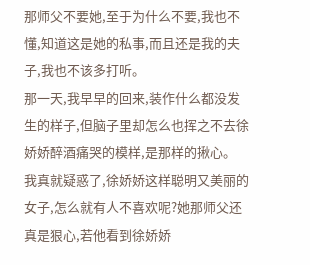那师父不要她,至于为什么不要,我也不懂,知道这是她的私事,而且还是我的夫子,我也不该多打听。
那一天,我早早的回来,装作什么都没发生的样子,但脑子里却怎么也挥之不去徐娇娇醉酒痛哭的模样,是那样的揪心。
我真就疑惑了,徐娇娇这样聪明又美丽的女子,怎么就有人不喜欢呢?她那师父还真是狠心,若他看到徐娇娇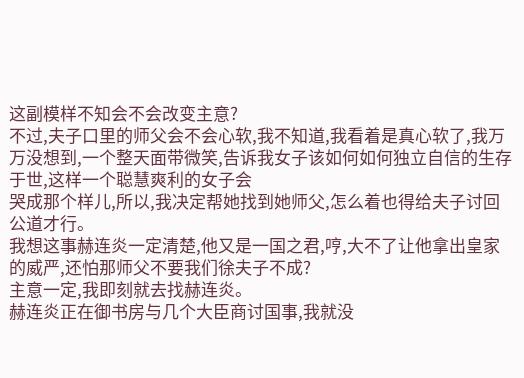这副模样不知会不会改变主意?
不过,夫子口里的师父会不会心软,我不知道,我看着是真心软了,我万万没想到,一个整天面带微笑,告诉我女子该如何如何独立自信的生存于世,这样一个聪慧爽利的女子会
哭成那个样儿,所以,我决定帮她找到她师父,怎么着也得给夫子讨回公道才行。
我想这事赫连炎一定清楚,他又是一国之君,哼,大不了让他拿出皇家的威严,还怕那师父不要我们徐夫子不成?
主意一定,我即刻就去找赫连炎。
赫连炎正在御书房与几个大臣商讨国事,我就没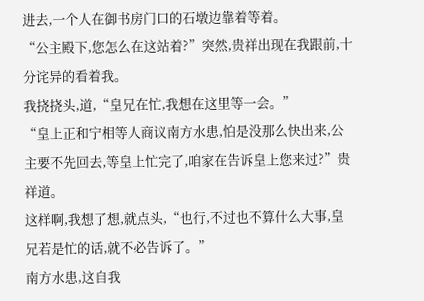进去,一个人在御书房门口的石墩边靠着等着。
“公主殿下,您怎么在这站着?”突然,贵祥出现在我跟前,十分诧异的看着我。
我挠挠头,道,“皇兄在忙,我想在这里等一会。”
“皇上正和宁相等人商议南方水患,怕是没那么快出来,公主要不先回去,等皇上忙完了,咱家在告诉皇上您来过?”贵祥道。
这样啊,我想了想,就点头,“也行,不过也不算什么大事,皇兄若是忙的话,就不必告诉了。”
南方水患,这自我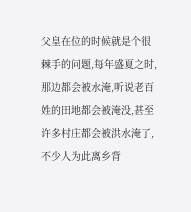父皇在位的时候就是个很棘手的问题,每年盛夏之时,那边都会被水淹,听说老百姓的田地都会被淹没,甚至许多村庄都会被洪水淹了,不少人为此离乡背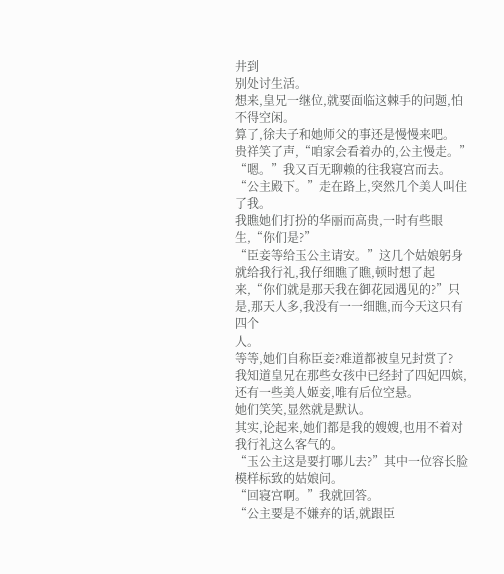井到
别处讨生活。
想来,皇兄一继位,就要面临这棘手的问题,怕不得空闲。
算了,徐夫子和她师父的事还是慢慢来吧。
贵祥笑了声,“咱家会看着办的,公主慢走。”
“嗯。”我又百无聊赖的往我寝宫而去。
“公主殿下。”走在路上,突然几个美人叫住了我。
我瞧她们打扮的华丽而高贵,一时有些眼生,“你们是?”
“臣妾等给玉公主请安。”这几个姑娘躬身就给我行礼,我仔细瞧了瞧,顿时想了起来,“你们就是那天我在御花园遇见的?”只是,那天人多,我没有一一细瞧,而今天这只有四个
人。
等等,她们自称臣妾?难道都被皇兄封赏了?
我知道皇兄在那些女孩中已经封了四妃四嫔,还有一些美人姬妾,唯有后位空悬。
她们笑笑,显然就是默认。
其实,论起来,她们都是我的嫂嫂,也用不着对我行礼这么客气的。
“玉公主这是要打哪儿去?”其中一位容长脸模样标致的姑娘问。
“回寝宫啊。”我就回答。
“公主要是不嫌弃的话,就跟臣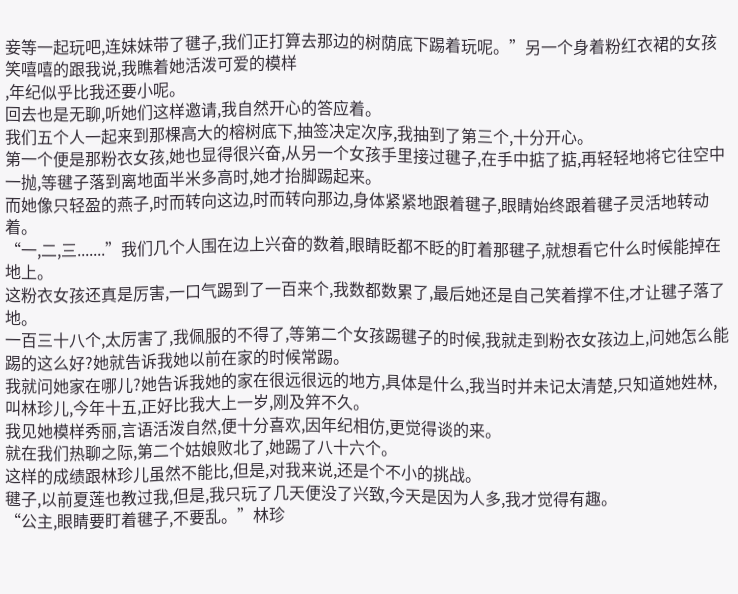妾等一起玩吧,连妹妹带了毽子,我们正打算去那边的树荫底下踢着玩呢。”另一个身着粉红衣裙的女孩笑嘻嘻的跟我说,我瞧着她活泼可爱的模样
,年纪似乎比我还要小呢。
回去也是无聊,听她们这样邀请,我自然开心的答应着。
我们五个人一起来到那棵高大的榕树底下,抽签决定次序,我抽到了第三个,十分开心。
第一个便是那粉衣女孩,她也显得很兴奋,从另一个女孩手里接过毽子,在手中掂了掂,再轻轻地将它往空中一抛,等毽子落到离地面半米多高时,她才抬脚踢起来。
而她像只轻盈的燕子,时而转向这边,时而转向那边,身体紧紧地跟着毽子,眼睛始终跟着毽子灵活地转动着。
“一,二,三.......”我们几个人围在边上兴奋的数着,眼睛眨都不眨的盯着那毽子,就想看它什么时候能掉在地上。
这粉衣女孩还真是厉害,一口气踢到了一百来个,我数都数累了,最后她还是自己笑着撑不住,才让毽子落了地。
一百三十八个,太厉害了,我佩服的不得了,等第二个女孩踢毽子的时候,我就走到粉衣女孩边上,问她怎么能踢的这么好?她就告诉我她以前在家的时候常踢。
我就问她家在哪儿?她告诉我她的家在很远很远的地方,具体是什么,我当时并未记太清楚,只知道她姓林,叫林珍儿,今年十五,正好比我大上一岁,刚及笄不久。
我见她模样秀丽,言语活泼自然,便十分喜欢,因年纪相仿,更觉得谈的来。
就在我们热聊之际,第二个姑娘败北了,她踢了八十六个。
这样的成绩跟林珍儿虽然不能比,但是,对我来说,还是个不小的挑战。
毽子,以前夏莲也教过我,但是,我只玩了几天便没了兴致,今天是因为人多,我才觉得有趣。
“公主,眼睛要盯着毽子,不要乱。”林珍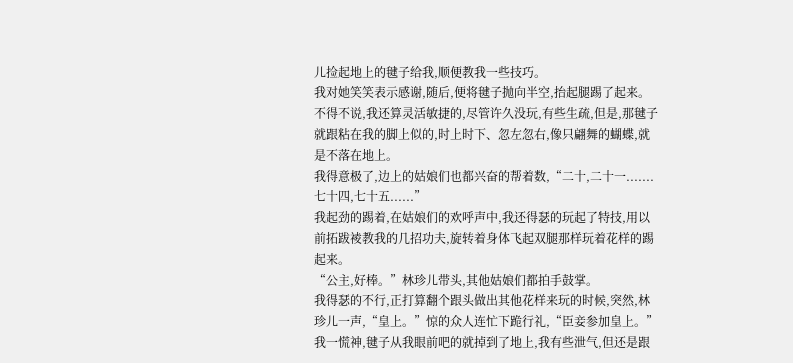儿捡起地上的毽子给我,顺便教我一些技巧。
我对她笑笑表示感谢,随后,便将毽子抛向半空,抬起腿踢了起来。
不得不说,我还算灵活敏捷的,尽管许久没玩,有些生疏,但是,那毽子就跟粘在我的脚上似的,时上时下、忽左忽右,像只翩舞的蝴蝶,就是不落在地上。
我得意极了,边上的姑娘们也都兴奋的帮着数,“二十,二十一.......七十四,七十五......”
我起劲的踢着,在姑娘们的欢呼声中,我还得瑟的玩起了特技,用以前拓跋裬教我的几招功夫,旋转着身体飞起双腿那样玩着花样的踢起来。
“公主,好棒。”林珍儿带头,其他姑娘们都拍手鼓掌。
我得瑟的不行,正打算翻个跟头做出其他花样来玩的时候,突然,林珍儿一声,“皇上。”惊的众人连忙下跪行礼,“臣妾参加皇上。”
我一慌神,毽子从我眼前吧的就掉到了地上,我有些泄气,但还是跟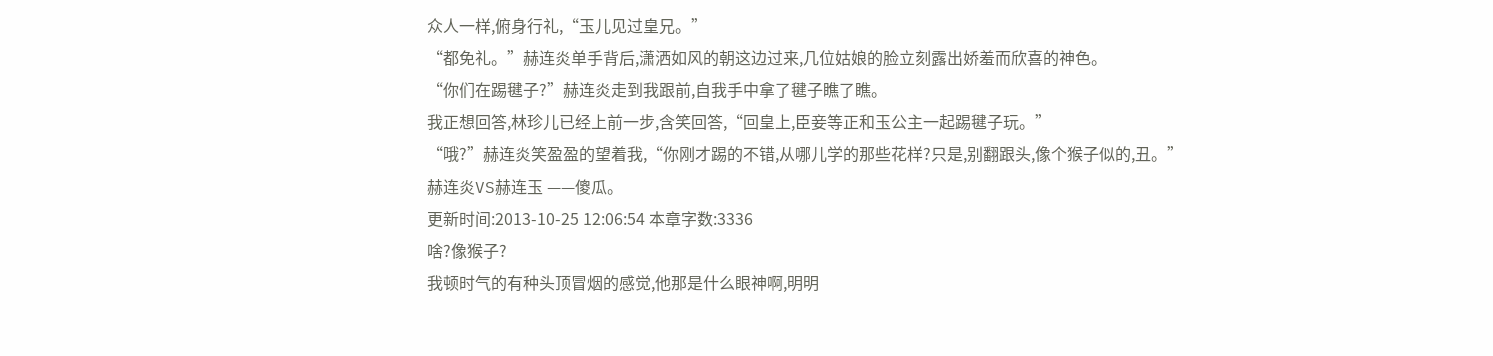众人一样,俯身行礼,“玉儿见过皇兄。”
“都免礼。”赫连炎单手背后,潇洒如风的朝这边过来,几位姑娘的脸立刻露出娇羞而欣喜的神色。
“你们在踢毽子?”赫连炎走到我跟前,自我手中拿了毽子瞧了瞧。
我正想回答,林珍儿已经上前一步,含笑回答,“回皇上,臣妾等正和玉公主一起踢毽子玩。”
“哦?”赫连炎笑盈盈的望着我,“你刚才踢的不错,从哪儿学的那些花样?只是,别翻跟头,像个猴子似的,丑。”
赫连炎VS赫连玉 ——傻瓜。
更新时间:2013-10-25 12:06:54 本章字数:3336
啥?像猴子?
我顿时气的有种头顶冒烟的感觉,他那是什么眼神啊,明明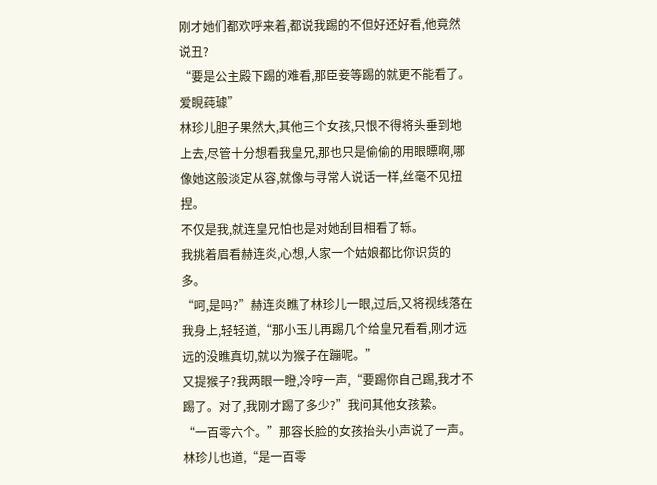刚才她们都欢呼来着,都说我踢的不但好还好看,他竟然说丑?
“要是公主殿下踢的难看,那臣妾等踢的就更不能看了。爱睍莼璩”
林珍儿胆子果然大,其他三个女孩,只恨不得将头垂到地上去,尽管十分想看我皇兄,那也只是偷偷的用眼瞟啊,哪像她这般淡定从容,就像与寻常人说话一样,丝毫不见扭捏。
不仅是我,就连皇兄怕也是对她刮目相看了轹。
我挑着眉看赫连炎,心想,人家一个姑娘都比你识货的多。
“呵,是吗?”赫连炎瞧了林珍儿一眼,过后,又将视线落在我身上,轻轻道,“那小玉儿再踢几个给皇兄看看,刚才远远的没瞧真切,就以为猴子在蹦呢。”
又提猴子?我两眼一瞪,冷哼一声,“要踢你自己踢,我才不踢了。对了,我刚才踢了多少?”我问其他女孩絷。
“一百零六个。”那容长脸的女孩抬头小声说了一声。
林珍儿也道,“是一百零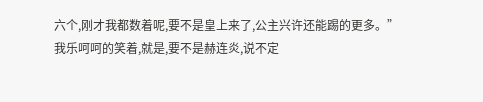六个,刚才我都数着呢,要不是皇上来了,公主兴许还能踢的更多。”
我乐呵呵的笑着,就是,要不是赫连炎,说不定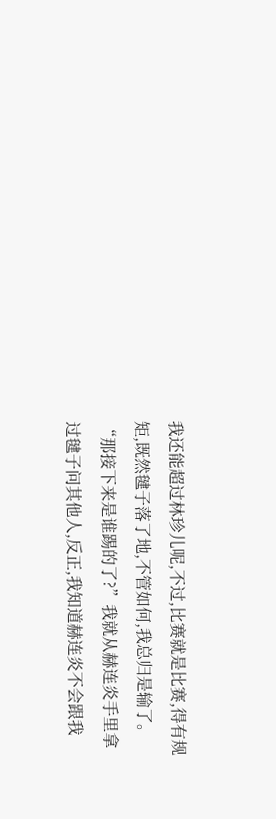我还能超过林珍儿呢,不过,比赛就是比赛,得有规矩,既然毽子落了地,不管如何,我总归是输了。
“那接下来是谁踢的了?”我就从赫连炎手里拿过毽子问其他人,反正,我知道赫连炎不会跟我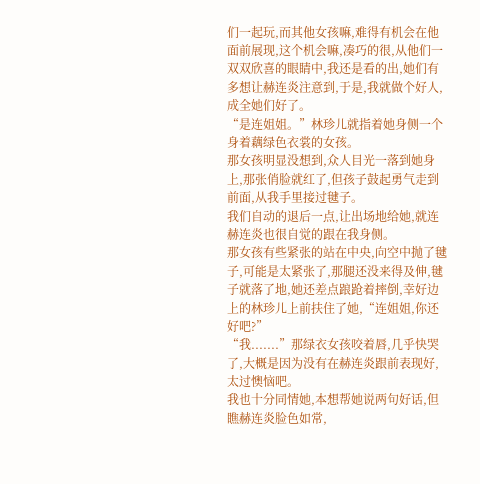们一起玩,而其他女孩嘛,难得有机会在他面前展现,这个机会嘛,凑巧的很,从他们一双双欣喜的眼睛中,我还是看的出,她们有多想让赫连炎注意到,于是,我就做个好人,成全她们好了。
“是连姐姐。”林珍儿就指着她身侧一个身着藕绿色衣裳的女孩。
那女孩明显没想到,众人目光一落到她身上,那张俏脸就红了,但孩子鼓起勇气走到前面,从我手里接过毽子。
我们自动的退后一点,让出场地给她,就连赫连炎也很自觉的跟在我身侧。
那女孩有些紧张的站在中央,向空中抛了毽子,可能是太紧张了,那腿还没来得及伸,毽子就落了地,她还差点踉跄着摔倒,幸好边上的林珍儿上前扶住了她,“连姐姐,你还好吧?”
“我.......”那绿衣女孩咬着唇,几乎快哭了,大概是因为没有在赫连炎跟前表现好,太过懊恼吧。
我也十分同情她,本想帮她说两句好话,但瞧赫连炎脸色如常,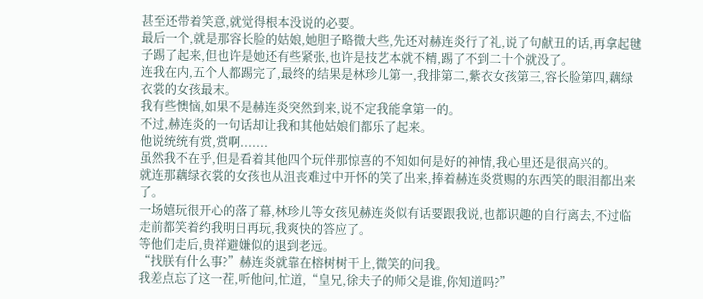甚至还带着笑意,就觉得根本没说的必要。
最后一个,就是那容长脸的姑娘,她胆子略微大些,先还对赫连炎行了礼,说了句献丑的话,再拿起毽子踢了起来,但也许是她还有些紧张,也许是技艺本就不精,踢了不到二十个就没了。
连我在内,五个人都踢完了,最终的结果是林珍儿第一,我排第二,紫衣女孩第三,容长脸第四,藕绿衣裳的女孩最末。
我有些懊恼,如果不是赫连炎突然到来,说不定我能拿第一的。
不过,赫连炎的一句话却让我和其他姑娘们都乐了起来。
他说统统有赏,赏啊.......
虽然我不在乎,但是看着其他四个玩伴那惊喜的不知如何是好的神情,我心里还是很高兴的。
就连那藕绿衣裳的女孩也从沮丧难过中开怀的笑了出来,捧着赫连炎赏赐的东西笑的眼泪都出来了。
一场嬉玩很开心的落了幕,林珍儿等女孩见赫连炎似有话要跟我说,也都识趣的自行离去,不过临走前都笑着约我明日再玩,我爽快的答应了。
等他们走后,贵祥避嫌似的退到老远。
“找朕有什么事?”赫连炎就靠在榕树树干上,微笑的问我。
我差点忘了这一茬,听他问,忙道,“皇兄,徐夫子的师父是谁,你知道吗?”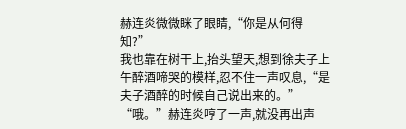赫连炎微微眯了眼睛,“你是从何得知?”
我也靠在树干上,抬头望天,想到徐夫子上午醉酒啼哭的模样,忍不住一声叹息,“是夫子酒醉的时候自己说出来的。”
“哦。”赫连炎哼了一声,就没再出声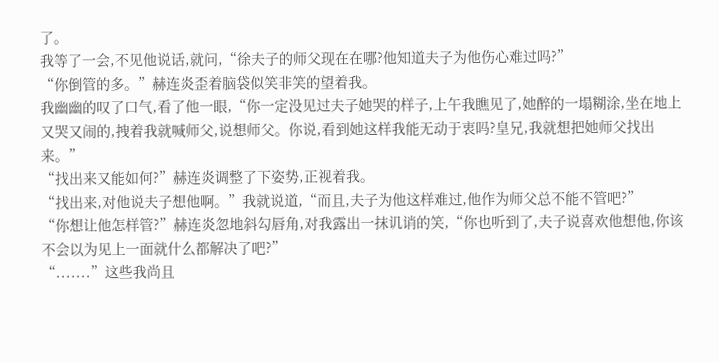了。
我等了一会,不见他说话,就问,“徐夫子的师父现在在哪?他知道夫子为他伤心难过吗?”
“你倒管的多。”赫连炎歪着脑袋似笑非笑的望着我。
我幽幽的叹了口气,看了他一眼,“你一定没见过夫子她哭的样子,上午我瞧见了,她醉的一塌糊涂,坐在地上又哭又闹的,拽着我就喊师父,说想师父。你说,看到她这样我能无动于衷吗?皇兄,我就想把她师父找出来。”
“找出来又能如何?”赫连炎调整了下姿势,正视着我。
“找出来,对他说夫子想他啊。”我就说道,“而且,夫子为他这样难过,他作为师父总不能不管吧?”
“你想让他怎样管?”赫连炎忽地斜勾唇角,对我露出一抹讥诮的笑,“你也听到了,夫子说喜欢他想他,你该不会以为见上一面就什么都解决了吧?”
“.......”这些我尚且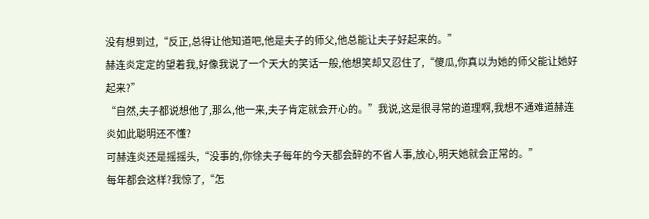没有想到过,“反正,总得让他知道吧,他是夫子的师父,他总能让夫子好起来的。”
赫连炎定定的望着我,好像我说了一个天大的笑话一般,他想笑却又忍住了,“傻瓜,你真以为她的师父能让她好起来?”
“自然,夫子都说想他了,那么,他一来,夫子肯定就会开心的。”我说,这是很寻常的道理啊,我想不通难道赫连炎如此聪明还不懂?
可赫连炎还是摇摇头,“没事的,你徐夫子每年的今天都会醉的不省人事,放心,明天她就会正常的。”
每年都会这样?我惊了,“怎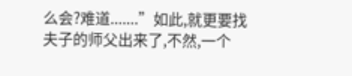么会?难道.......”如此,就更要找夫子的师父出来了,不然,一个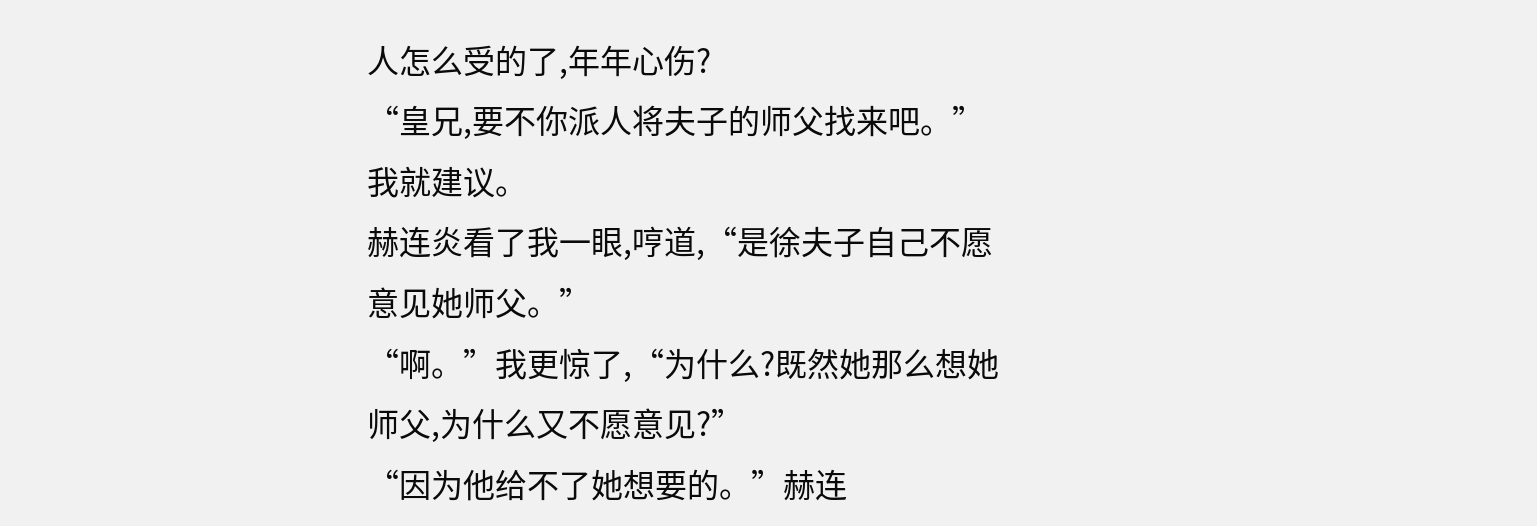人怎么受的了,年年心伤?
“皇兄,要不你派人将夫子的师父找来吧。”我就建议。
赫连炎看了我一眼,哼道,“是徐夫子自己不愿意见她师父。”
“啊。”我更惊了,“为什么?既然她那么想她师父,为什么又不愿意见?”
“因为他给不了她想要的。”赫连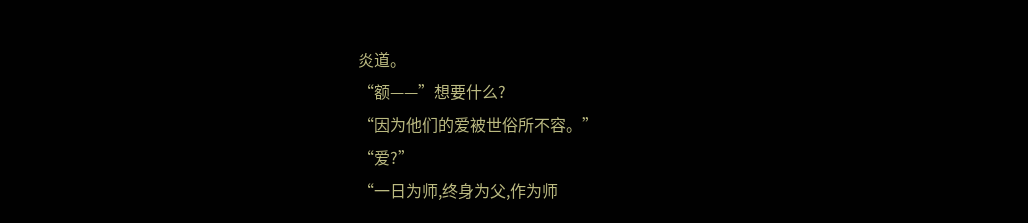炎道。
“额——”想要什么?
“因为他们的爱被世俗所不容。”
“爱?”
“一日为师,终身为父,作为师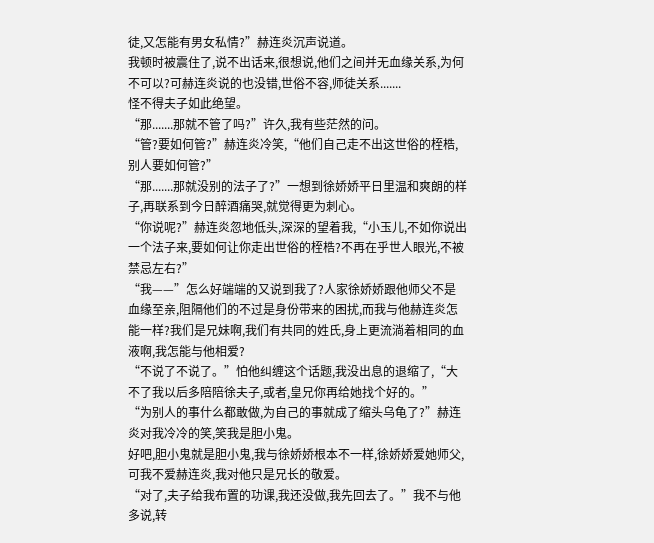徒,又怎能有男女私情?”赫连炎沉声说道。
我顿时被震住了,说不出话来,很想说,他们之间并无血缘关系,为何不可以?可赫连炎说的也没错,世俗不容,师徒关系.......
怪不得夫子如此绝望。
“那.......那就不管了吗?”许久,我有些茫然的问。
“管?要如何管?”赫连炎冷笑,“他们自己走不出这世俗的桎梏,别人要如何管?”
“那.......那就没别的法子了?”一想到徐娇娇平日里温和爽朗的样子,再联系到今日醉酒痛哭,就觉得更为刺心。
“你说呢?”赫连炎忽地低头,深深的望着我,“小玉儿,不如你说出一个法子来,要如何让你走出世俗的桎梏?不再在乎世人眼光,不被禁忌左右?”
“我——”怎么好端端的又说到我了?人家徐娇娇跟他师父不是血缘至亲,阻隔他们的不过是身份带来的困扰,而我与他赫连炎怎能一样?我们是兄妹啊,我们有共同的姓氏,身上更流淌着相同的血液啊,我怎能与他相爱?
“不说了不说了。”怕他纠缠这个话题,我没出息的退缩了,“大不了我以后多陪陪徐夫子,或者,皇兄你再给她找个好的。”
“为别人的事什么都敢做,为自己的事就成了缩头乌龟了?”赫连炎对我冷冷的笑,笑我是胆小鬼。
好吧,胆小鬼就是胆小鬼,我与徐娇娇根本不一样,徐娇娇爱她师父,可我不爱赫连炎,我对他只是兄长的敬爱。
“对了,夫子给我布置的功课,我还没做,我先回去了。”我不与他多说,转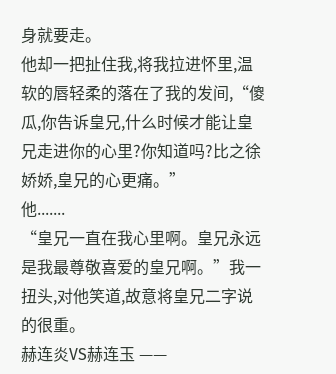身就要走。
他却一把扯住我,将我拉进怀里,温软的唇轻柔的落在了我的发间,“傻瓜,你告诉皇兄,什么时候才能让皇兄走进你的心里?你知道吗?比之徐娇娇,皇兄的心更痛。”
他.......
“皇兄一直在我心里啊。皇兄永远是我最尊敬喜爱的皇兄啊。”我一扭头,对他笑道,故意将皇兄二字说的很重。
赫连炎VS赫连玉 ——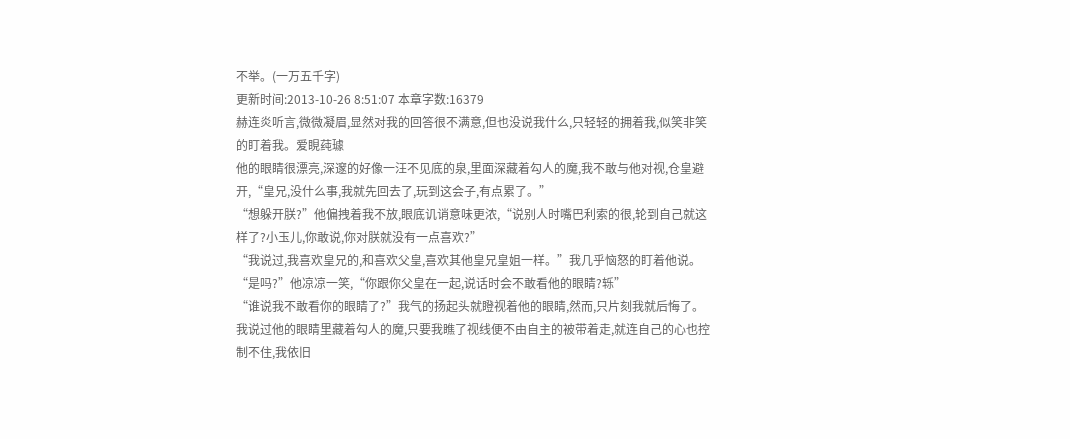不举。(一万五千字)
更新时间:2013-10-26 8:51:07 本章字数:16379
赫连炎听言,微微凝眉,显然对我的回答很不满意,但也没说我什么,只轻轻的拥着我,似笑非笑的盯着我。爱睍莼璩
他的眼睛很漂亮,深邃的好像一汪不见底的泉,里面深藏着勾人的魔,我不敢与他对视,仓皇避开,“皇兄,没什么事,我就先回去了,玩到这会子,有点累了。”
“想躲开朕?”他偏拽着我不放,眼底讥诮意味更浓,“说别人时嘴巴利索的很,轮到自己就这样了?小玉儿,你敢说,你对朕就没有一点喜欢?”
“我说过,我喜欢皇兄的,和喜欢父皇,喜欢其他皇兄皇姐一样。”我几乎恼怒的盯着他说。
“是吗?”他凉凉一笑,“你跟你父皇在一起,说话时会不敢看他的眼睛?轹”
“谁说我不敢看你的眼睛了?”我气的扬起头就瞪视着他的眼睛,然而,只片刻我就后悔了。
我说过他的眼睛里藏着勾人的魔,只要我瞧了视线便不由自主的被带着走,就连自己的心也控制不住,我依旧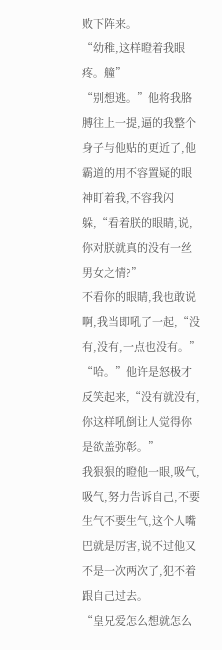败下阵来。
“幼稚,这样瞪着我眼疼。艟”
“别想逃。”他将我胳膊往上一提,逼的我整个身子与他贴的更近了,他霸道的用不容置疑的眼神盯着我,不容我闪躲,“看着朕的眼睛,说,你对朕就真的没有一丝男女之情?”
不看你的眼睛,我也敢说啊,我当即吼了一起,“没有,没有,一点也没有。”
“哈。”他许是怒极才反笑起来,“没有就没有,你这样吼倒让人觉得你是欲盖弥彰。”
我狠狠的瞪他一眼,吸气,吸气,努力告诉自己,不要生气不要生气,这个人嘴巴就是厉害,说不过他又不是一次两次了,犯不着跟自己过去。
“皇兄爱怎么想就怎么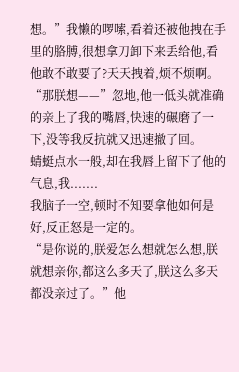想。”我懒的啰嗦,看着还被他拽在手里的胳膊,很想拿刀卸下来丢给他,看他敢不敢要了?天天拽着,烦不烦啊。
“那朕想——”忽地,他一低头就准确的亲上了我的嘴唇,快速的碾磨了一下,没等我反抗就又迅速撤了回。
蜻蜓点水一般,却在我唇上留下了他的气息,我.......
我脑子一空,顿时不知要拿他如何是好,反正怒是一定的。
“是你说的,朕爱怎么想就怎么想,朕就想亲你,都这么多天了,朕这么多天都没亲过了。”他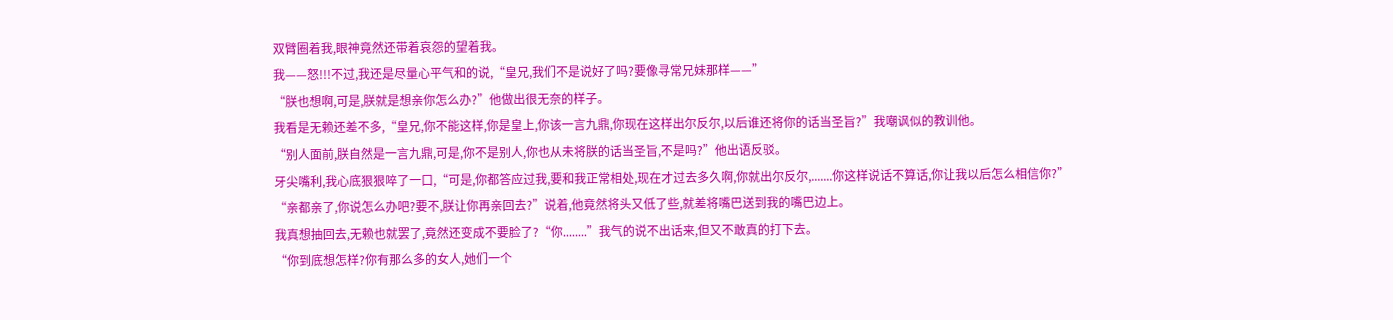双臂圈着我,眼神竟然还带着哀怨的望着我。
我——怒!!!不过,我还是尽量心平气和的说,“皇兄,我们不是说好了吗?要像寻常兄妹那样——”
“朕也想啊,可是,朕就是想亲你怎么办?”他做出很无奈的样子。
我看是无赖还差不多,“皇兄,你不能这样,你是皇上,你该一言九鼎,你现在这样出尔反尔,以后谁还将你的话当圣旨?”我嘲讽似的教训他。
“别人面前,朕自然是一言九鼎,可是,你不是别人,你也从未将朕的话当圣旨,不是吗?”他出语反驳。
牙尖嘴利,我心底狠狠啐了一口,“可是,你都答应过我,要和我正常相处,现在才过去多久啊,你就出尔反尔,.......你这样说话不算话,你让我以后怎么相信你?”
“亲都亲了,你说怎么办吧?要不,朕让你再亲回去?”说着,他竟然将头又低了些,就差将嘴巴送到我的嘴巴边上。
我真想抽回去,无赖也就罢了,竟然还变成不要脸了?“你........”我气的说不出话来,但又不敢真的打下去。
“你到底想怎样?你有那么多的女人,她们一个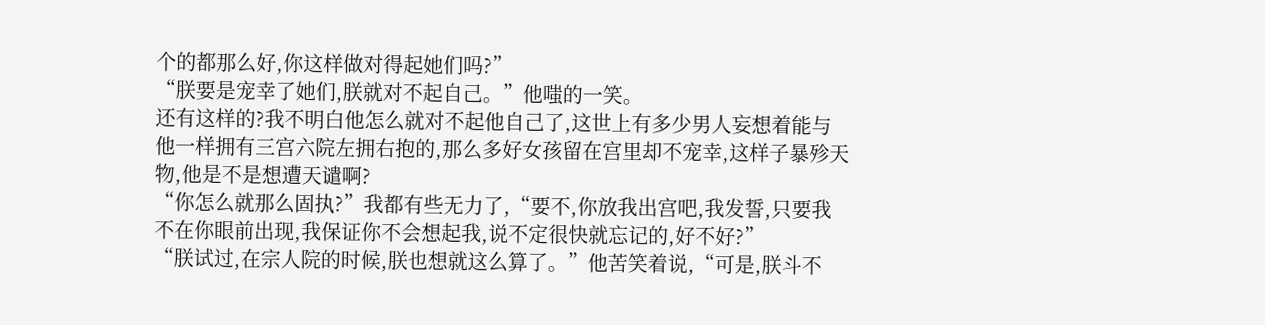个的都那么好,你这样做对得起她们吗?”
“朕要是宠幸了她们,朕就对不起自己。”他嗤的一笑。
还有这样的?我不明白他怎么就对不起他自己了,这世上有多少男人妄想着能与他一样拥有三宫六院左拥右抱的,那么多好女孩留在宫里却不宠幸,这样子暴殄天物,他是不是想遭天谴啊?
“你怎么就那么固执?”我都有些无力了,“要不,你放我出宫吧,我发誓,只要我不在你眼前出现,我保证你不会想起我,说不定很快就忘记的,好不好?”
“朕试过,在宗人院的时候,朕也想就这么算了。”他苦笑着说,“可是,朕斗不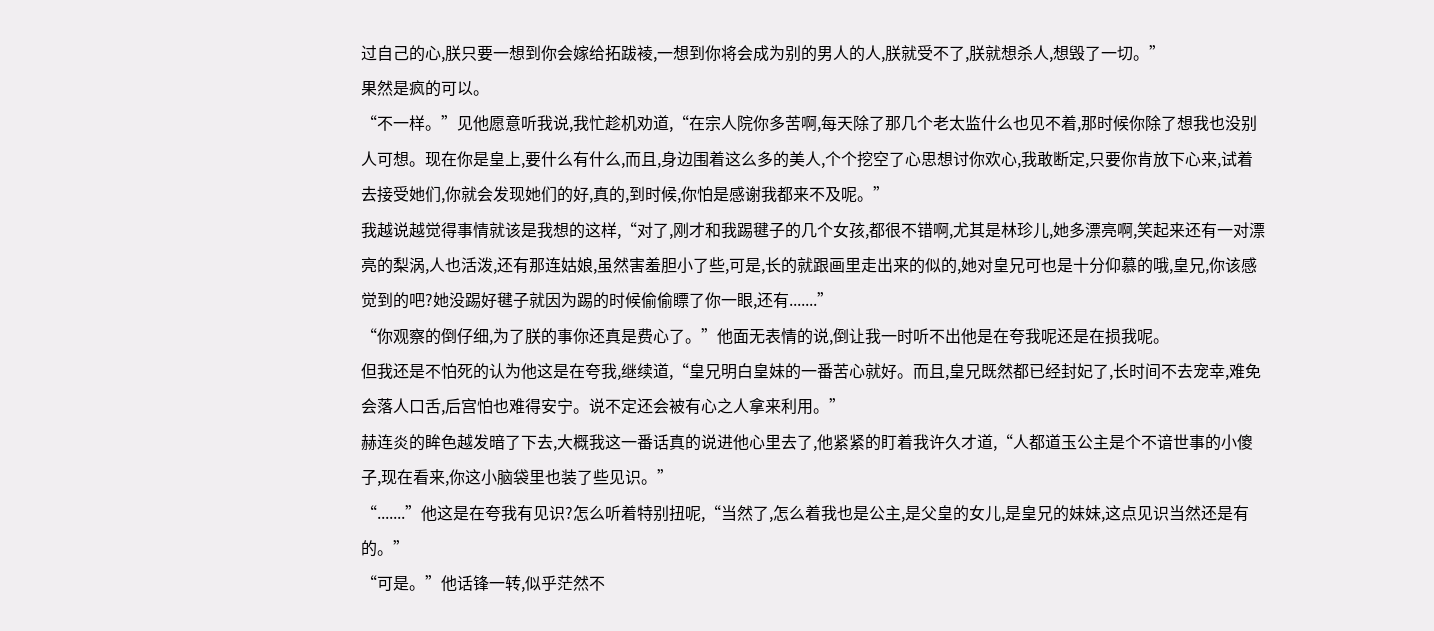过自己的心,朕只要一想到你会嫁给拓跋裬,一想到你将会成为别的男人的人,朕就受不了,朕就想杀人,想毁了一切。”
果然是疯的可以。
“不一样。”见他愿意听我说,我忙趁机劝道,“在宗人院你多苦啊,每天除了那几个老太监什么也见不着,那时候你除了想我也没别人可想。现在你是皇上,要什么有什么,而且,身边围着这么多的美人,个个挖空了心思想讨你欢心,我敢断定,只要你肯放下心来,试着去接受她们,你就会发现她们的好,真的,到时候,你怕是感谢我都来不及呢。”
我越说越觉得事情就该是我想的这样,“对了,刚才和我踢毽子的几个女孩,都很不错啊,尤其是林珍儿,她多漂亮啊,笑起来还有一对漂亮的梨涡,人也活泼,还有那连姑娘,虽然害羞胆小了些,可是,长的就跟画里走出来的似的,她对皇兄可也是十分仰慕的哦,皇兄,你该感觉到的吧?她没踢好毽子就因为踢的时候偷偷瞟了你一眼,还有.......”
“你观察的倒仔细,为了朕的事你还真是费心了。”他面无表情的说,倒让我一时听不出他是在夸我呢还是在损我呢。
但我还是不怕死的认为他这是在夸我,继续道,“皇兄明白皇妹的一番苦心就好。而且,皇兄既然都已经封妃了,长时间不去宠幸,难免会落人口舌,后宫怕也难得安宁。说不定还会被有心之人拿来利用。”
赫连炎的眸色越发暗了下去,大概我这一番话真的说进他心里去了,他紧紧的盯着我许久才道,“人都道玉公主是个不谙世事的小傻子,现在看来,你这小脑袋里也装了些见识。”
“.......”他这是在夸我有见识?怎么听着特别扭呢,“当然了,怎么着我也是公主,是父皇的女儿,是皇兄的妹妹,这点见识当然还是有的。”
“可是。”他话锋一转,似乎茫然不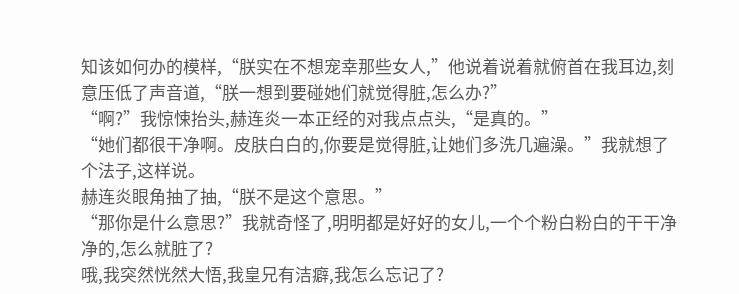知该如何办的模样,“朕实在不想宠幸那些女人,”他说着说着就俯首在我耳边,刻意压低了声音道,“朕一想到要碰她们就觉得脏,怎么办?”
“啊?”我惊悚抬头,赫连炎一本正经的对我点点头,“是真的。”
“她们都很干净啊。皮肤白白的,你要是觉得脏,让她们多洗几遍澡。”我就想了个法子,这样说。
赫连炎眼角抽了抽,“朕不是这个意思。”
“那你是什么意思?”我就奇怪了,明明都是好好的女儿,一个个粉白粉白的干干净净的,怎么就脏了?
哦,我突然恍然大悟,我皇兄有洁癖,我怎么忘记了?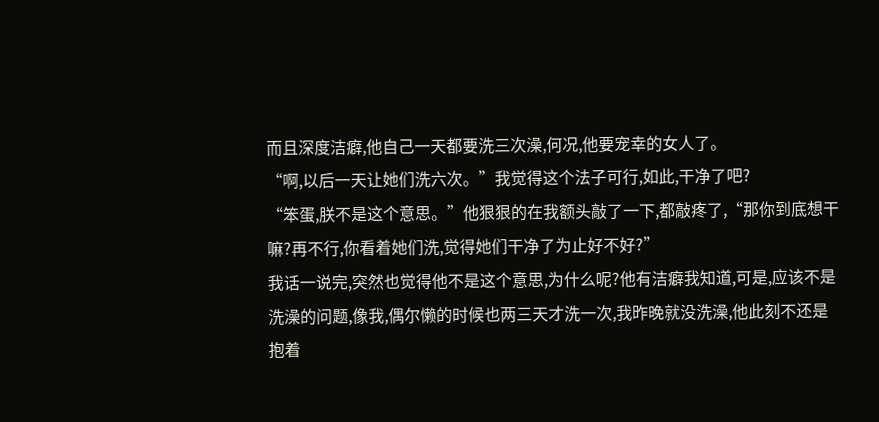而且深度洁癖,他自己一天都要洗三次澡,何况,他要宠幸的女人了。
“啊,以后一天让她们洗六次。”我觉得这个法子可行,如此,干净了吧?
“笨蛋,朕不是这个意思。”他狠狠的在我额头敲了一下,都敲疼了,“那你到底想干嘛?再不行,你看着她们洗,觉得她们干净了为止好不好?”
我话一说完,突然也觉得他不是这个意思,为什么呢?他有洁癖我知道,可是,应该不是洗澡的问题,像我,偶尔懒的时候也两三天才洗一次,我昨晚就没洗澡,他此刻不还是抱着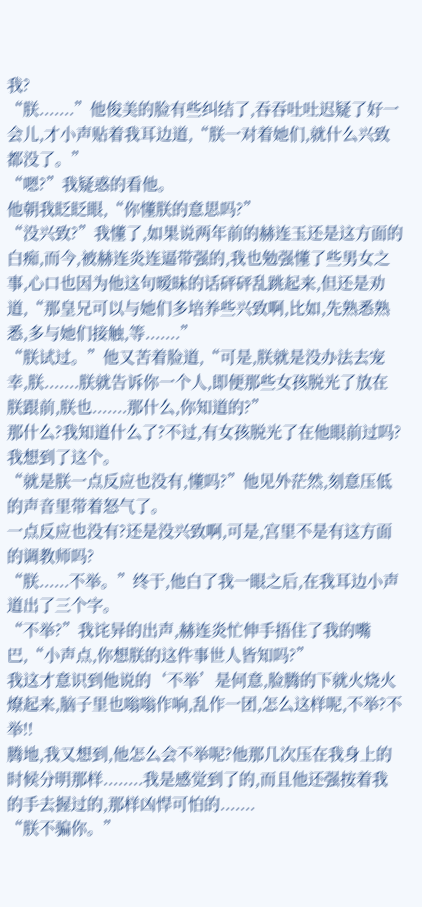我?
“朕.......”他俊美的脸有些纠结了,吞吞吐吐迟疑了好一会儿,才小声贴着我耳边道,“朕一对着她们,就什么兴致都没了。”
“嗯?”我疑惑的看他。
他朝我眨眨眼,“你懂朕的意思吗?”
“没兴致?”我懂了,如果说两年前的赫连玉还是这方面的白痴,而今,被赫连炎连逼带强的,我也勉强懂了些男女之事,心口也因为他这句暧昧的话砰砰乱跳起来,但还是劝道,“那皇兄可以与她们多培养些兴致啊,比如,先熟悉熟悉,多与她们接触,等.......”
“朕试过。”他又苦着脸道,“可是,朕就是没办法去宠幸,朕.......朕就告诉你一个人,即便那些女孩脱光了放在朕跟前,朕也.......那什么,你知道的?”
那什么?我知道什么了?不过,有女孩脱光了在他眼前过吗?我想到了这个。
“就是朕一点反应也没有,懂吗?”他见外茫然,刻意压低的声音里带着怒气了。
一点反应也没有?还是没兴致啊,可是,宫里不是有这方面的调教师吗?
“朕......不举。”终于,他白了我一眼之后,在我耳边小声道出了三个字。
“不举?”我诧异的出声,赫连炎忙伸手捂住了我的嘴巴,“小声点,你想朕的这件事世人皆知吗?”
我这才意识到他说的‘不举’是何意,脸腾的下就火烧火燎起来,脑子里也嗡嗡作响,乱作一团,怎么这样呢,不举?不举!!
腾地,我又想到,他怎么会不举呢?他那几次压在我身上的时候分明那样........我是感觉到了的,而且他还强按着我的手去握过的,那样凶悍可怕的.......
“朕不骗你。”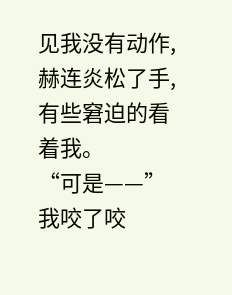见我没有动作,赫连炎松了手,有些窘迫的看着我。
“可是——”我咬了咬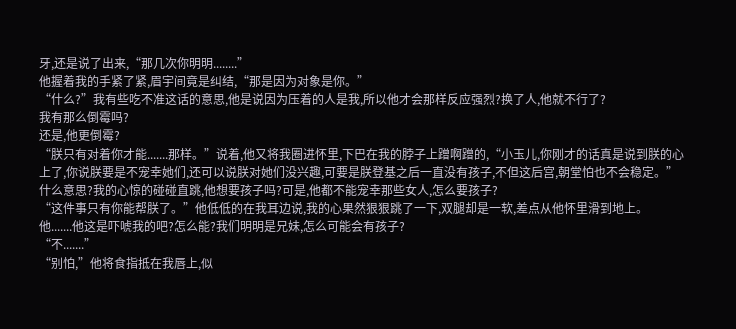牙,还是说了出来,“那几次你明明........”
他握着我的手紧了紧,眉宇间竟是纠结,“那是因为对象是你。”
“什么?”我有些吃不准这话的意思,他是说因为压着的人是我,所以他才会那样反应强烈?换了人,他就不行了?
我有那么倒霉吗?
还是,他更倒霉?
“朕只有对着你才能.......那样。”说着,他又将我圈进怀里,下巴在我的脖子上蹭啊蹭的,“小玉儿,你刚才的话真是说到朕的心上了,你说朕要是不宠幸她们,还可以说朕对她们没兴趣,可要是朕登基之后一直没有孩子,不但这后宫,朝堂怕也不会稳定。”
什么意思?我的心惊的碰碰直跳,他想要孩子吗?可是,他都不能宠幸那些女人,怎么要孩子?
“这件事只有你能帮朕了。”他低低的在我耳边说,我的心果然狠狠跳了一下,双腿却是一软,差点从他怀里滑到地上。
他.......他这是吓唬我的吧?怎么能?我们明明是兄妹,怎么可能会有孩子?
“不.......”
“别怕,”他将食指抵在我唇上,似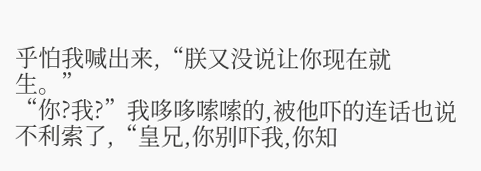乎怕我喊出来,“朕又没说让你现在就生。”
“你?我?”我哆哆嗦嗦的,被他吓的连话也说不利索了,“皇兄,你别吓我,你知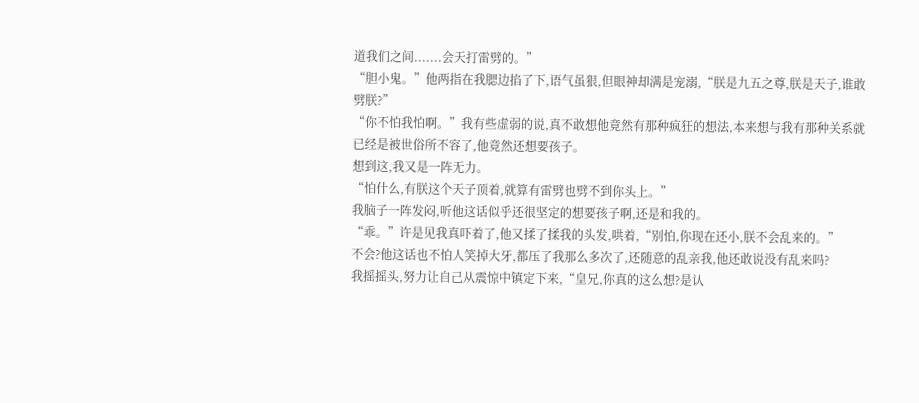道我们之间.......会天打雷劈的。”
“胆小鬼。”他两指在我腮边掐了下,语气虽狠,但眼神却满是宠溺,“朕是九五之尊,朕是天子,谁敢劈朕?”
“你不怕我怕啊。”我有些虚弱的说,真不敢想他竟然有那种疯狂的想法,本来想与我有那种关系就已经是被世俗所不容了,他竟然还想要孩子。
想到这,我又是一阵无力。
“怕什么,有朕这个天子顶着,就算有雷劈也劈不到你头上。”
我脑子一阵发闷,听他这话似乎还很坚定的想要孩子啊,还是和我的。
“乖。”许是见我真吓着了,他又揉了揉我的头发,哄着,“别怕,你现在还小,朕不会乱来的。”
不会?他这话也不怕人笑掉大牙,都压了我那么多次了,还随意的乱亲我,他还敢说没有乱来吗?
我摇摇头,努力让自己从震惊中镇定下来,“皇兄,你真的这么想?是认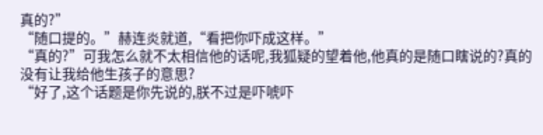真的?”
“随口提的。”赫连炎就道,“看把你吓成这样。”
“真的?”可我怎么就不太相信他的话呢,我狐疑的望着他,他真的是随口瞎说的?真的没有让我给他生孩子的意思?
“好了,这个话题是你先说的,朕不过是吓唬吓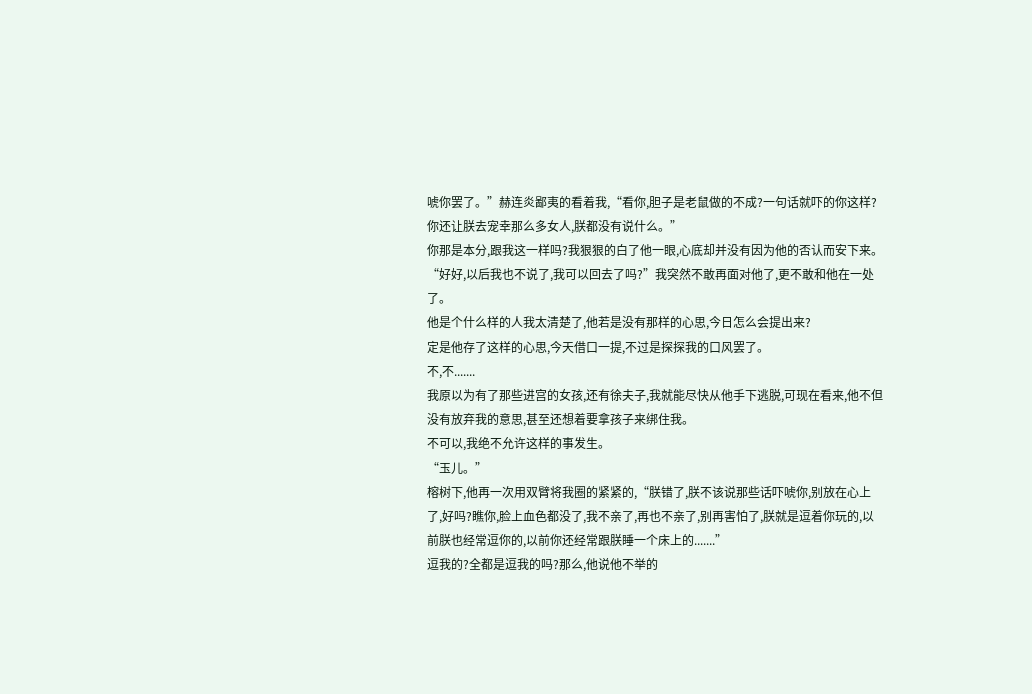唬你罢了。”赫连炎鄙夷的看着我,“看你,胆子是老鼠做的不成?一句话就吓的你这样?你还让朕去宠幸那么多女人,朕都没有说什么。”
你那是本分,跟我这一样吗?我狠狠的白了他一眼,心底却并没有因为他的否认而安下来。
“好好,以后我也不说了,我可以回去了吗?”我突然不敢再面对他了,更不敢和他在一处了。
他是个什么样的人我太清楚了,他若是没有那样的心思,今日怎么会提出来?
定是他存了这样的心思,今天借口一提,不过是探探我的口风罢了。
不,不.......
我原以为有了那些进宫的女孩,还有徐夫子,我就能尽快从他手下逃脱,可现在看来,他不但没有放弃我的意思,甚至还想着要拿孩子来绑住我。
不可以,我绝不允许这样的事发生。
“玉儿。”
榕树下,他再一次用双臂将我圈的紧紧的,“朕错了,朕不该说那些话吓唬你,别放在心上了,好吗?瞧你,脸上血色都没了,我不亲了,再也不亲了,别再害怕了,朕就是逗着你玩的,以前朕也经常逗你的,以前你还经常跟朕睡一个床上的.......”
逗我的?全都是逗我的吗?那么,他说他不举的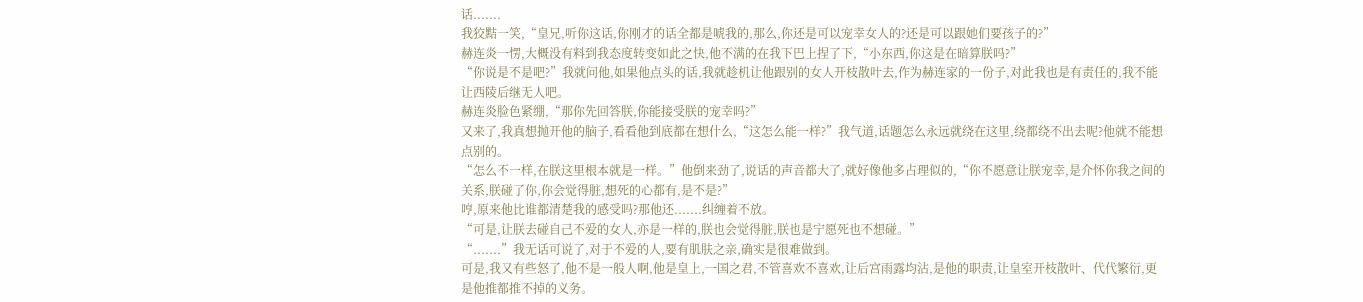话.......
我狡黠一笑,“皇兄,听你这话,你刚才的话全都是唬我的,那么,你还是可以宠幸女人的?还是可以跟她们要孩子的?”
赫连炎一愣,大概没有料到我态度转变如此之快,他不满的在我下巴上捏了下,“小东西,你这是在暗算朕吗?”
“你说是不是吧?”我就问他,如果他点头的话,我就趁机让他跟别的女人开枝散叶去,作为赫连家的一份子,对此我也是有责任的,我不能让西陵后继无人吧。
赫连炎脸色紧绷,“那你先回答朕,你能接受朕的宠幸吗?”
又来了,我真想抛开他的脑子,看看他到底都在想什么,“这怎么能一样?”我气道,话题怎么永远就绕在这里,绕都绕不出去呢?他就不能想点别的。
“怎么不一样,在朕这里根本就是一样。”他倒来劲了,说话的声音都大了,就好像他多占理似的,“你不愿意让朕宠幸,是介怀你我之间的关系,朕碰了你,你会觉得脏,想死的心都有,是不是?”
哼,原来他比谁都清楚我的感受吗?那他还.......纠缠着不放。
“可是,让朕去碰自己不爱的女人,亦是一样的,朕也会觉得脏,朕也是宁愿死也不想碰。”
“.......”我无话可说了,对于不爱的人,要有肌肤之亲,确实是很难做到。
可是,我又有些怒了,他不是一般人啊,他是皇上,一国之君,不管喜欢不喜欢,让后宫雨露均沾,是他的职责,让皇室开枝散叶、代代繁衍,更是他推都推不掉的义务。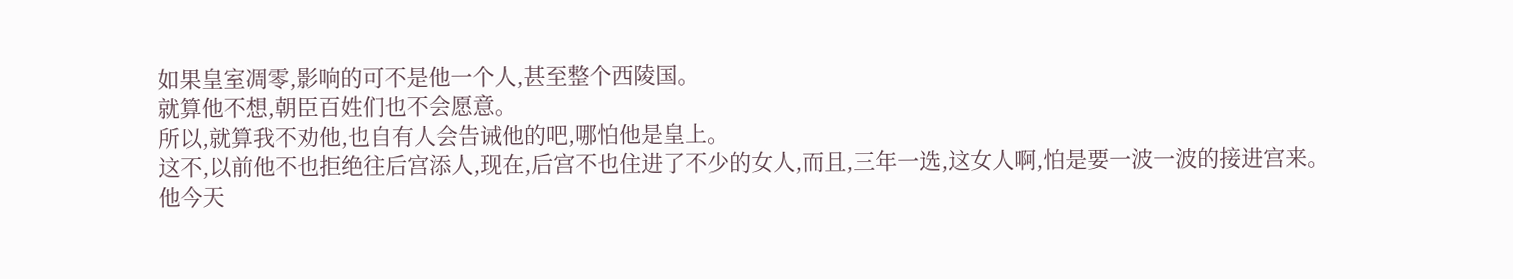如果皇室凋零,影响的可不是他一个人,甚至整个西陵国。
就算他不想,朝臣百姓们也不会愿意。
所以,就算我不劝他,也自有人会告诫他的吧,哪怕他是皇上。
这不,以前他不也拒绝往后宫添人,现在,后宫不也住进了不少的女人,而且,三年一选,这女人啊,怕是要一波一波的接进宫来。
他今天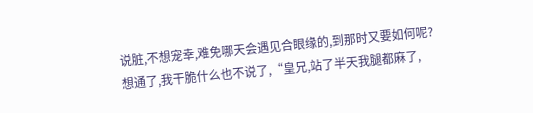说脏,不想宠幸,难免哪天会遇见合眼缘的,到那时又要如何呢?
想通了,我干脆什么也不说了,“皇兄,站了半天我腿都麻了,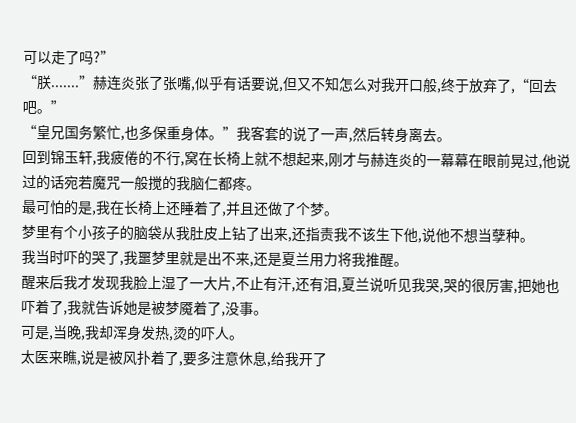可以走了吗?”
“朕.......”赫连炎张了张嘴,似乎有话要说,但又不知怎么对我开口般,终于放弃了,“回去吧。”
“皇兄国务繁忙,也多保重身体。”我客套的说了一声,然后转身离去。
回到锦玉轩,我疲倦的不行,窝在长椅上就不想起来,刚才与赫连炎的一幕幕在眼前晃过,他说过的话宛若魔咒一般搅的我脑仁都疼。
最可怕的是,我在长椅上还睡着了,并且还做了个梦。
梦里有个小孩子的脑袋从我肚皮上钻了出来,还指责我不该生下他,说他不想当孽种。
我当时吓的哭了,我噩梦里就是出不来,还是夏兰用力将我推醒。
醒来后我才发现我脸上湿了一大片,不止有汗,还有泪,夏兰说听见我哭,哭的很厉害,把她也吓着了,我就告诉她是被梦魇着了,没事。
可是,当晚,我却浑身发热,烫的吓人。
太医来瞧,说是被风扑着了,要多注意休息,给我开了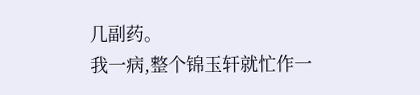几副药。
我一病,整个锦玉轩就忙作一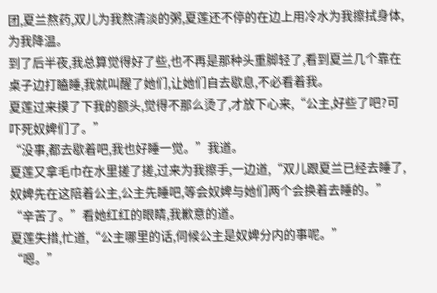团,夏兰熬药,双儿为我熬清淡的粥,夏莲还不停的在边上用冷水为我擦拭身体,为我降温。
到了后半夜,我总算觉得好了些,也不再是那种头重脚轻了,看到夏兰几个靠在桌子边打瞌睡,我就叫醒了她们,让她们自去歇息,不必看着我。
夏莲过来摸了下我的额头,觉得不那么烫了,才放下心来,“公主,好些了吧?可吓死奴婢们了。”
“没事,都去歇着吧,我也好睡一觉。”我道。
夏莲又拿毛巾在水里搓了搓,过来为我擦手,一边道,“双儿跟夏兰已经去睡了,奴婢先在这陪着公主,公主先睡吧,等会奴婢与她们两个会换着去睡的。”
“辛苦了。”看她红红的眼睛,我歉意的道。
夏莲失措,忙道,“公主哪里的话,伺候公主是奴婢分内的事呢。”
“嗯。”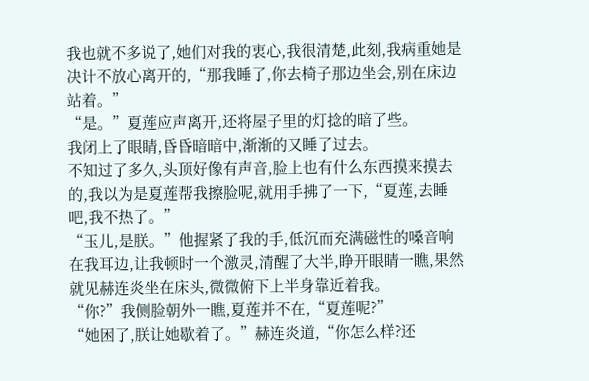我也就不多说了,她们对我的衷心,我很清楚,此刻,我病重她是决计不放心离开的,“那我睡了,你去椅子那边坐会,别在床边站着。”
“是。”夏莲应声离开,还将屋子里的灯捻的暗了些。
我闭上了眼睛,昏昏暗暗中,渐渐的又睡了过去。
不知过了多久,头顶好像有声音,脸上也有什么东西摸来摸去的,我以为是夏莲帮我擦脸呢,就用手拂了一下,“夏莲,去睡吧,我不热了。”
“玉儿,是朕。”他握紧了我的手,低沉而充满磁性的嗓音响在我耳边,让我顿时一个激灵,清醒了大半,睁开眼睛一瞧,果然就见赫连炎坐在床头,微微俯下上半身靠近着我。
“你?”我侧脸朝外一瞧,夏莲并不在,“夏莲呢?”
“她困了,朕让她歇着了。”赫连炎道,“你怎么样?还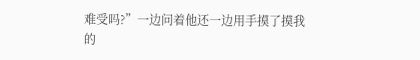难受吗?”一边问着他还一边用手摸了摸我的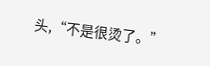头,“不是很烫了。”